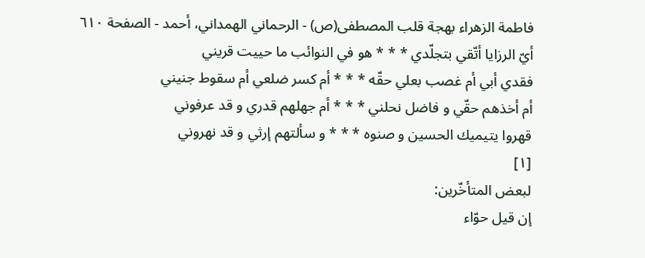فاطمة الزهراء بهجة قلب المصطفى(ص) - الرحماني الهمداني، أحمد - الصفحة ٦١٠
أيّ الرزايا أتّقي بتجلّدي * * * هو في النوائب ما حييت قريني
فقدي أبي أم غصب بعلي حقّه * * * أم كسر ضلعي أم سقوط جنيني
أم أخذهم حقّي و فاضل نحلني * * * أم جهلهم قدري و قد عرفوني
قهروا يتيميك الحسين و صنوه * * * و سألتهم إرثي و قد نهروني
[١]
لبعض المتأخّرين:
إن قيل حوّاء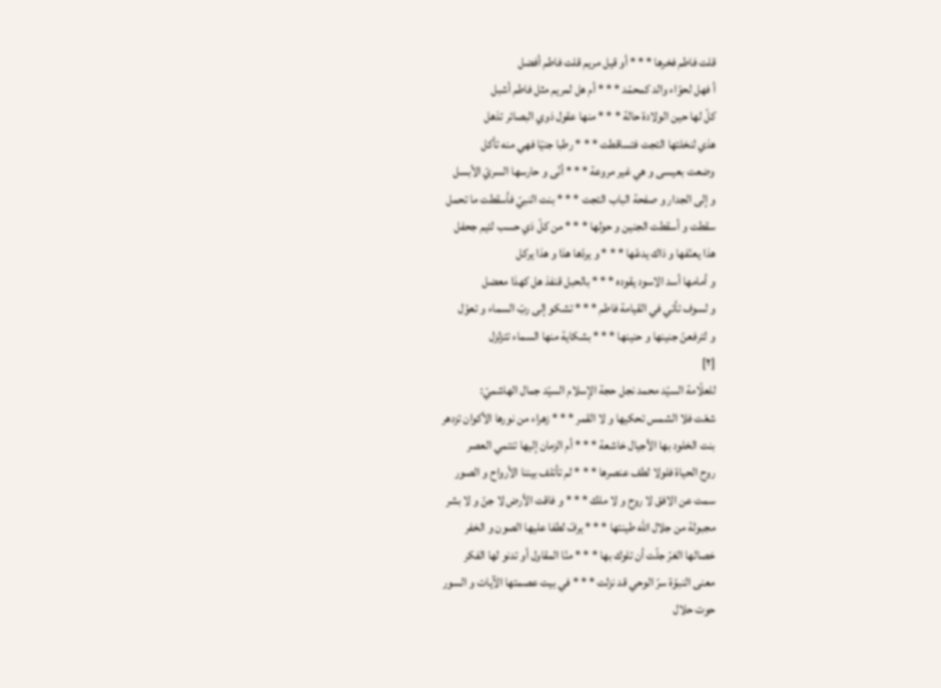قلت فاطم فخرها * * * أو قيل مريم قلت فاطم أفضل
أ فهل لحوّاء والد كمحمّد * * * أم هل لمريم مثل فاطم أشبل
كلّ لها حين الولادة حالة * * * منها عقول ذوي البصائر تذهل
هذي لنخلتها التجت فتساقطت * * * رطبا جنيّا فهي منه تأكل
وضعت بعيسى و هي غير مروعة * * * أنّى و حارسها السريّ الأبسل
و إلى الجدار و صفحة الباب التجت * * * بنت النبيّ فأسقطت ما تحمل
سقطت و أسقطت الجنين و حولها * * * من كلّ ذي حسب لئيم جحفل
هذا يعنّفها و ذاك يدعّها * * * و يردّها هذا و هذا يركل
و أمامها أسد الاسود يقوده * * * بالحبل قنفذ هل كهذا معضل
و لسوف تأتي في القيامة فاطم * * * تشكو إلى ربّ السماء و تعوّل
و لترفعنّ جنينها و حنينها * * * بشكاية منها السماء تتزلزل
[٢]
للعلّامة السيّد محمد نجل حجة الإسلام السيّد جمال الهاشميّ:
شعّت فلا الشمس تحكيها و لا القمر * * * زهراء من نورها الأكوان تزدهر
بنت الخلود بها الأجيال خاشعة * * * أم الزمان إليها تنتمي العصر
روح الحياة فلولا لطف عنصرها * * * لم تأتلف بيننا الأرواح و الصور
سمت عن الافق لا روح و لا ملك * * * و فاقت الأرض لا جنّ و لا بشر
مجبولة من جلال اللّه طينتها * * * يرفّ لطفا عليها الصون و الخفر
خصالها الغرّ جلّت أن تلوك بها * * * منّا المقاول أو تدنو لها الفكر
معنى النبوّة سرّ الوحي قد نزلت * * * في بيت عصمتها الآيات و السور
حوت حلال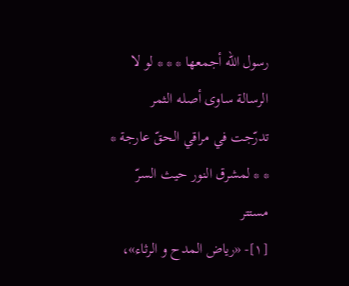رسول اللّه أجمعها * * * لو لا الرسالة ساوى أصله الثمر
تدرّجت في مراقي الحقّ عارجة * * * لمشرق النور حيث السرّ مستتر
[١]- «رياض المدح و الرثاء»،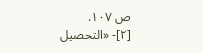ص ١٠٧.
[٢]- «التحصيل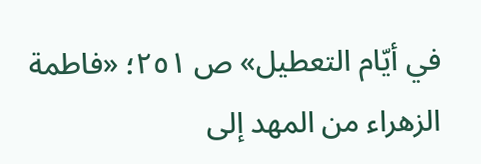في أيّام التعطيل» ص ٢٥١؛ «فاطمة الزهراء من المهد إلى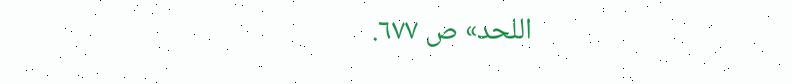اللحد» ص ٦٧٧.